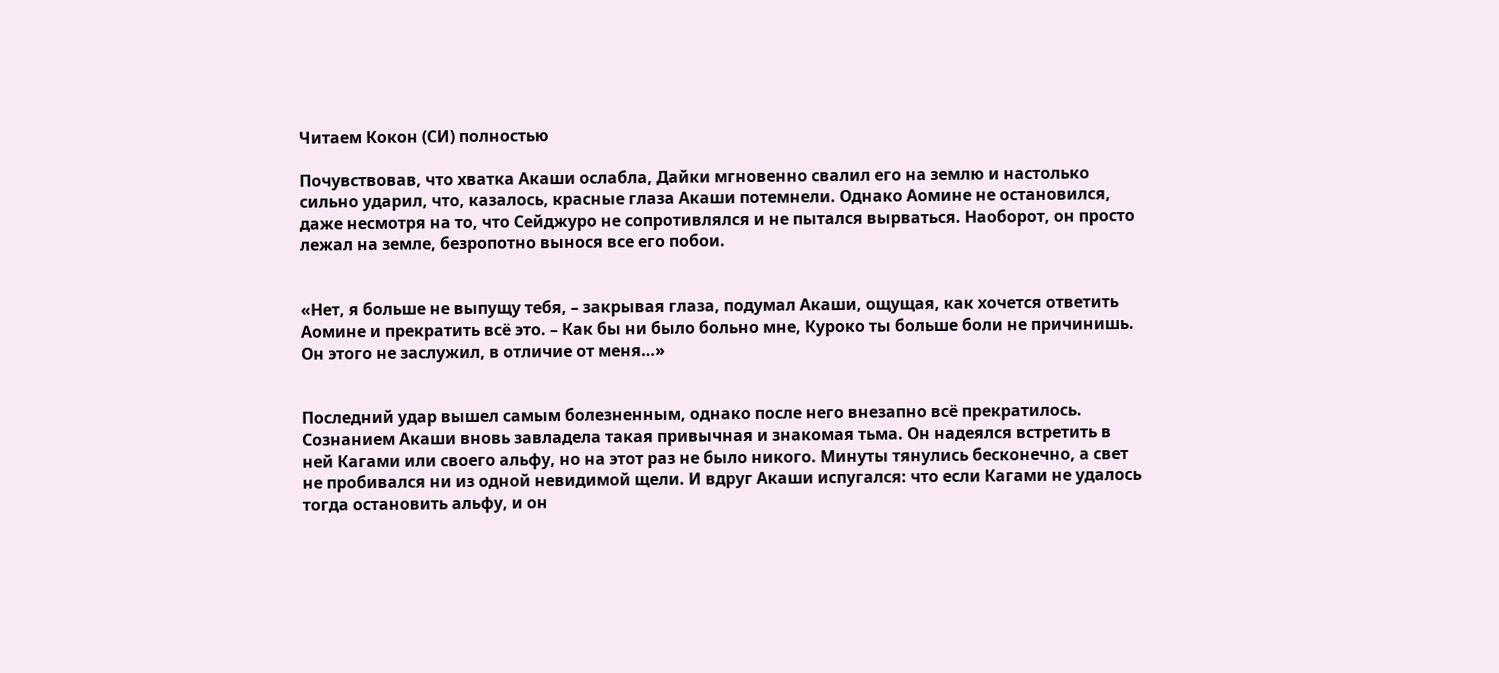Читаем Кокон (СИ) полностью

Почувствовав, что хватка Акаши ослабла, Дайки мгновенно свалил его на землю и настолько сильно ударил, что, казалось, красные глаза Акаши потемнели. Однако Аомине не остановился, даже несмотря на то, что Сейджуро не сопротивлялся и не пытался вырваться. Наоборот, он просто лежал на земле, безропотно вынося все его побои.


«Нет, я больше не выпущу тебя, – закрывая глаза, подумал Акаши, ощущая, как хочется ответить Аомине и прекратить всё это. – Как бы ни было больно мне, Куроко ты больше боли не причинишь. Он этого не заслужил, в отличие от меня…»


Последний удар вышел самым болезненным, однако после него внезапно всё прекратилось. Сознанием Акаши вновь завладела такая привычная и знакомая тьма. Он надеялся встретить в ней Кагами или своего альфу, но на этот раз не было никого. Минуты тянулись бесконечно, а свет не пробивался ни из одной невидимой щели. И вдруг Акаши испугался: что если Кагами не удалось тогда остановить альфу, и он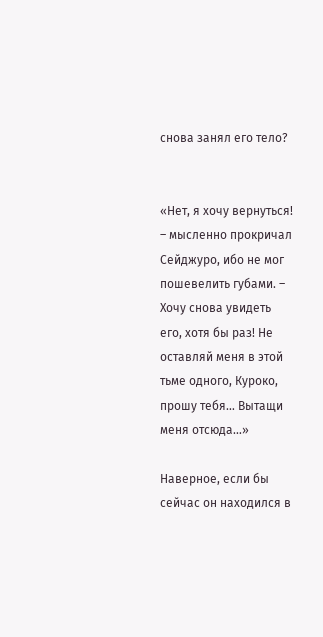снова занял его тело?


«Нет, я хочу вернуться! – мысленно прокричал Сейджуро, ибо не мог пошевелить губами. – Хочу снова увидеть его, хотя бы раз! Не оставляй меня в этой тьме одного, Куроко, прошу тебя… Вытащи меня отсюда…»

Наверное, если бы сейчас он находился в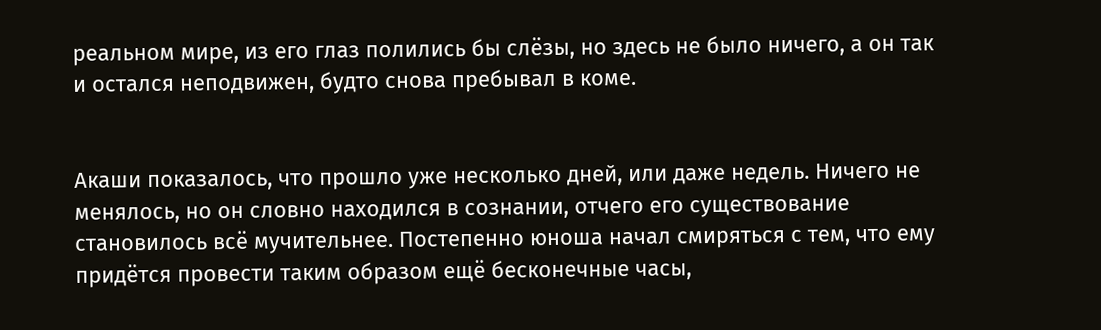реальном мире, из его глаз полились бы слёзы, но здесь не было ничего, а он так и остался неподвижен, будто снова пребывал в коме.


Акаши показалось, что прошло уже несколько дней, или даже недель. Ничего не менялось, но он словно находился в сознании, отчего его существование становилось всё мучительнее. Постепенно юноша начал смиряться с тем, что ему придётся провести таким образом ещё бесконечные часы,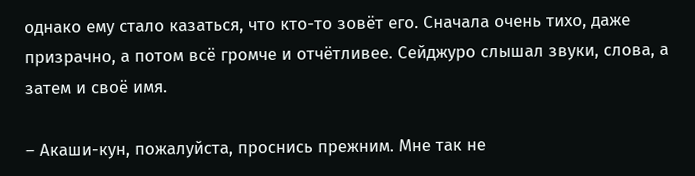однако ему стало казаться, что кто-то зовёт его. Сначала очень тихо, даже призрачно, а потом всё громче и отчётливее. Сейджуро слышал звуки, слова, а затем и своё имя.

– Акаши-кун, пожалуйста, проснись прежним. Мне так не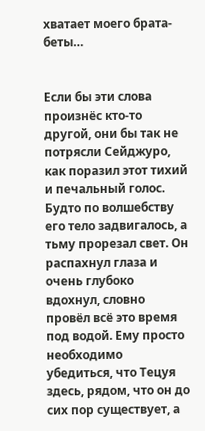хватает моего брата-беты…


Если бы эти слова произнёс кто-то другой, они бы так не потрясли Сейджуро, как поразил этот тихий и печальный голос. Будто по волшебству его тело задвигалось, а тьму прорезал свет. Он распахнул глаза и очень глубоко вдохнул, словно провёл всё это время под водой. Ему просто необходимо убедиться, что Тецуя здесь, рядом, что он до сих пор существует, а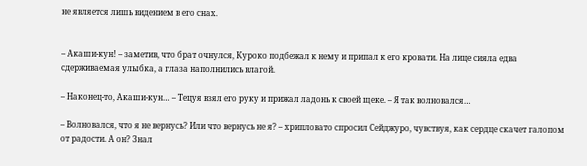не является лишь видением в его снах.


– Акаши-кун! – заметив, что брат очнулся, Куроко подбежал к нему и припал к его кровати. На лице сияла едва сдерживаемая улыбка, а глаза наполнились влагой.

– Наконец-то, Акаши-кун… – Тецуя взял его руку и прижал ладонь к своей щеке. – Я так волновался…

– Волновался, что я не вернусь? Или что вернусь не я? – хрипловато спросил Сейджуро, чувствуя, как сердце скачет галопом от радости. А он? Знал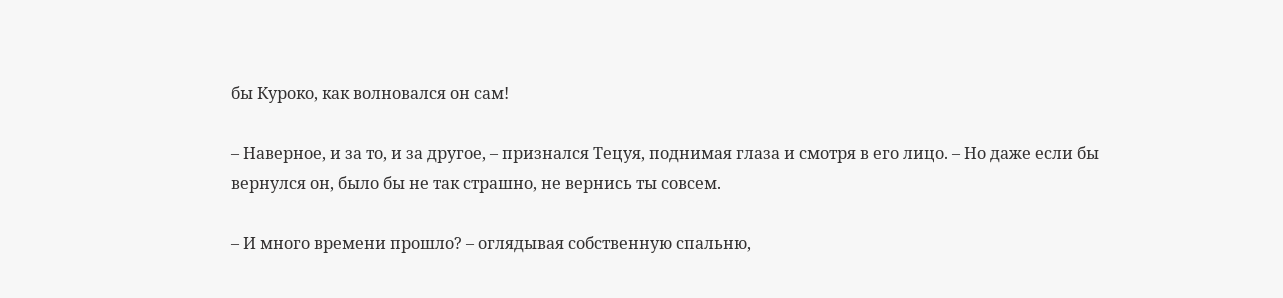бы Куроко, как волновался он сам!

– Наверное, и за то, и за другое, – признался Тецуя, поднимая глаза и смотря в его лицо. – Но даже если бы вернулся он, было бы не так страшно, не вернись ты совсем.

– И много времени прошло? – оглядывая собственную спальню,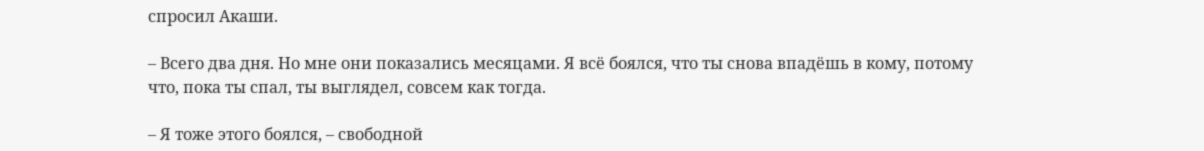спросил Акаши.

– Всего два дня. Но мне они показались месяцами. Я всё боялся, что ты снова впадёшь в кому, потому что, пока ты спал, ты выглядел, совсем как тогда.

– Я тоже этого боялся, – свободной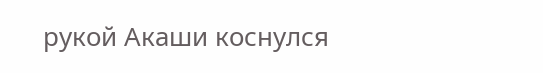рукой Акаши коснулся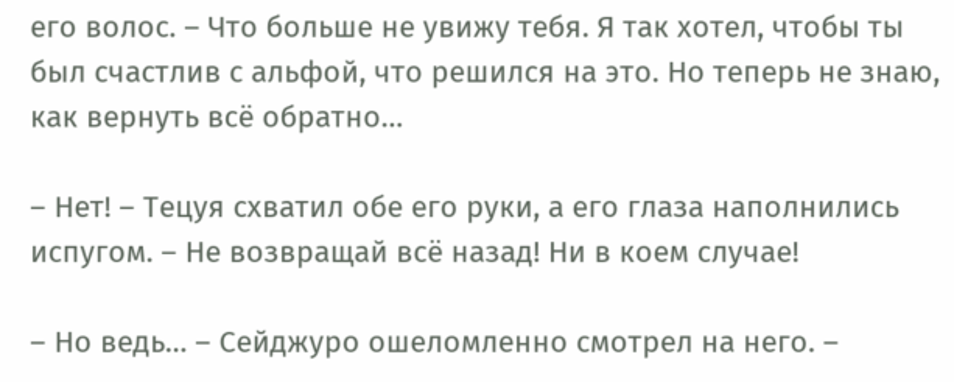его волос. – Что больше не увижу тебя. Я так хотел, чтобы ты был счастлив с альфой, что решился на это. Но теперь не знаю, как вернуть всё обратно…

– Нет! – Тецуя схватил обе его руки, а его глаза наполнились испугом. – Не возвращай всё назад! Ни в коем случае!

– Но ведь… – Сейджуро ошеломленно смотрел на него. –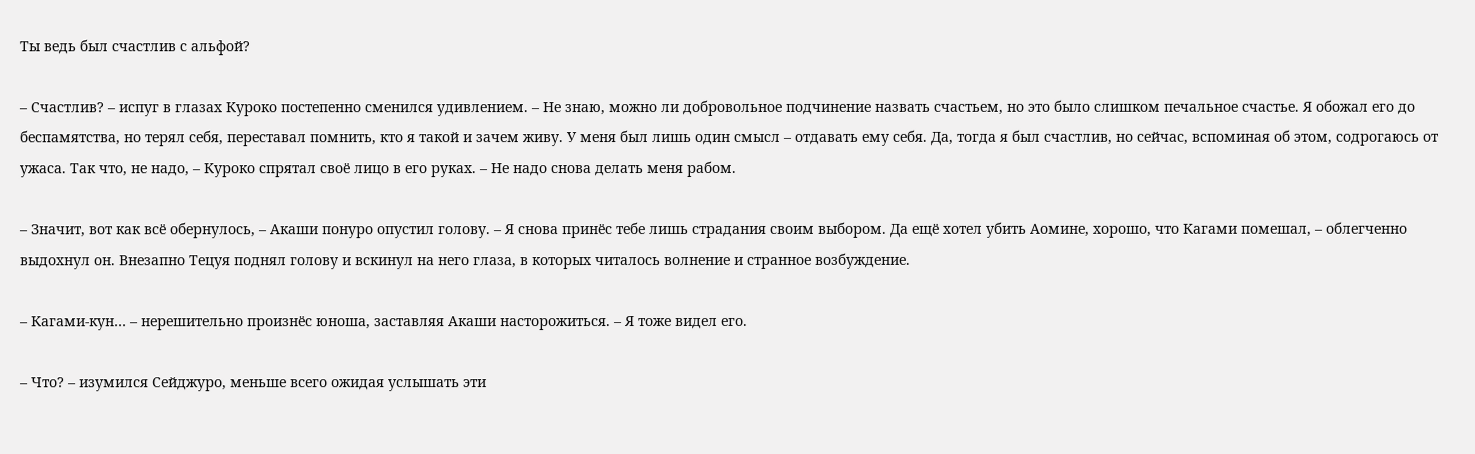Ты ведь был счастлив с альфой?

– Счастлив? – испуг в глазах Куроко постепенно сменился удивлением. – Не знаю, можно ли добровольное подчинение назвать счастьем, но это было слишком печальное счастье. Я обожал его до беспамятства, но терял себя, переставал помнить, кто я такой и зачем живу. У меня был лишь один смысл – отдавать ему себя. Да, тогда я был счастлив, но сейчас, вспоминая об этом, содрогаюсь от ужаса. Так что, не надо, – Куроко спрятал своё лицо в его руках. – Не надо снова делать меня рабом.

– Значит, вот как всё обернулось, – Акаши понуро опустил голову. – Я снова принёс тебе лишь страдания своим выбором. Да ещё хотел убить Аомине, хорошо, что Кагами помешал, – облегченно выдохнул он. Внезапно Тецуя поднял голову и вскинул на него глаза, в которых читалось волнение и странное возбуждение.

– Кагами-кун… – нерешительно произнёс юноша, заставляя Акаши насторожиться. – Я тоже видел его.

– Что? – изумился Сейджуро, меньше всего ожидая услышать эти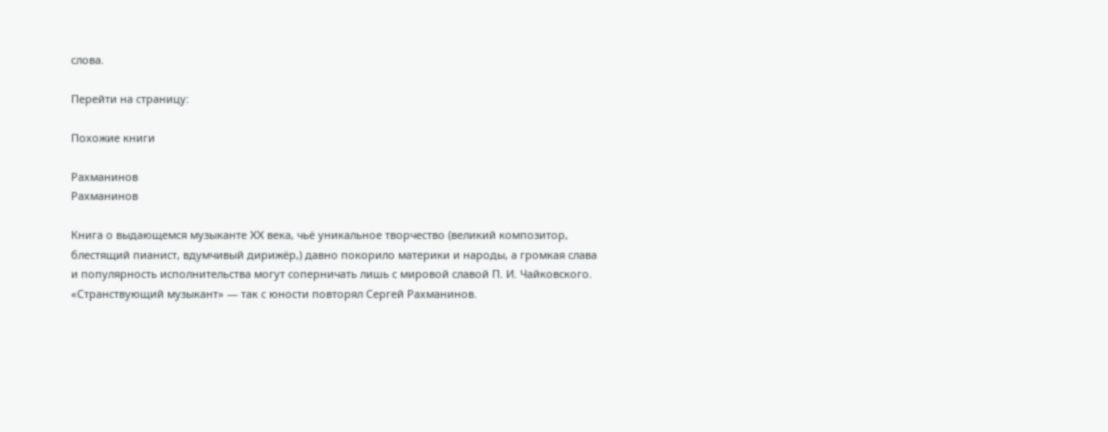слова.

Перейти на страницу:

Похожие книги

Рахманинов
Рахманинов

Книга о выдающемся музыканте XX века, чьё уникальное творчество (великий композитор, блестящий пианист, вдумчивый дирижёр,) давно покорило материки и народы, а громкая слава и популярность исполнительства могут соперничать лишь с мировой славой П. И. Чайковского. «Странствующий музыкант» — так с юности повторял Сергей Рахманинов.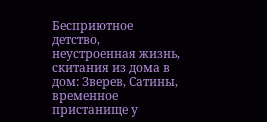Бесприютное детство, неустроенная жизнь, скитания из дома в дом: Зверев, Сатины, временное пристанище у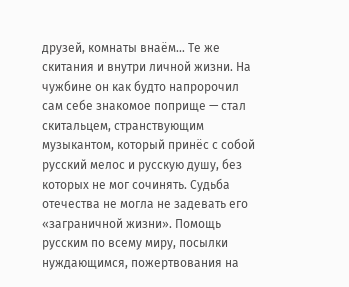друзей, комнаты внаём… Те же скитания и внутри личной жизни. На чужбине он как будто напророчил сам себе знакомое поприще — стал скитальцем, странствующим музыкантом, который принёс с собой русский мелос и русскую душу, без которых не мог сочинять. Судьба отечества не могла не задевать его «заграничной жизни». Помощь русским по всему миру, посылки нуждающимся, пожертвования на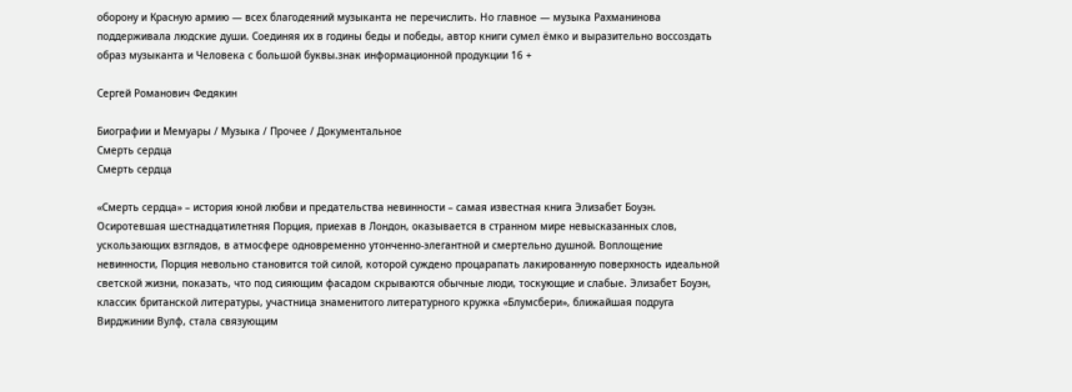оборону и Красную армию — всех благодеяний музыканта не перечислить. Но главное — музыка Рахманинова поддерживала людские души. Соединяя их в годины беды и победы, автор книги сумел ёмко и выразительно воссоздать образ музыканта и Человека с большой буквы.знак информационной продукции 16 +

Сергей Романович Федякин

Биографии и Мемуары / Музыка / Прочее / Документальное
Смерть сердца
Смерть сердца

«Смерть сердца» – история юной любви и предательства невинности – самая известная книга Элизабет Боуэн. Осиротевшая шестнадцатилетняя Порция, приехав в Лондон, оказывается в странном мире невысказанных слов, ускользающих взглядов, в атмосфере одновременно утонченно-элегантной и смертельно душной. Воплощение невинности, Порция невольно становится той силой, которой суждено процарапать лакированную поверхность идеальной светской жизни, показать, что под сияющим фасадом скрываются обычные люди, тоскующие и слабые. Элизабет Боуэн, классик британской литературы, участница знаменитого литературного кружка «Блумсбери», ближайшая подруга Вирджинии Вулф, стала связующим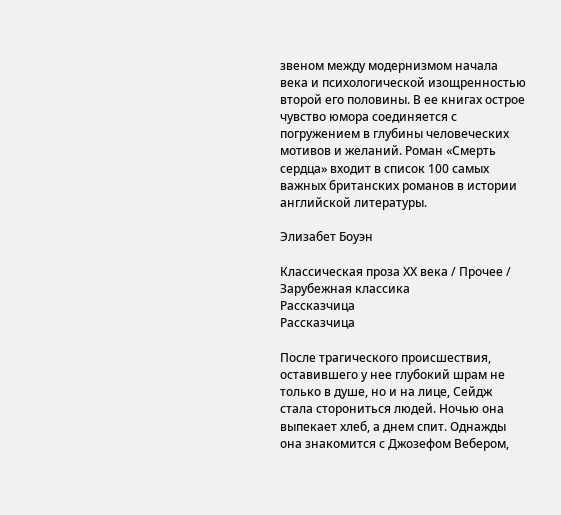звеном между модернизмом начала века и психологической изощренностью второй его половины. В ее книгах острое чувство юмора соединяется с погружением в глубины человеческих мотивов и желаний. Роман «Смерть сердца» входит в список 100 самых важных британских романов в истории английской литературы.

Элизабет Боуэн

Классическая проза ХX века / Прочее / Зарубежная классика
Рассказчица
Рассказчица

После трагического происшествия, оставившего у нее глубокий шрам не только в душе, но и на лице, Сейдж стала сторониться людей. Ночью она выпекает хлеб, а днем спит. Однажды она знакомится с Джозефом Вебером,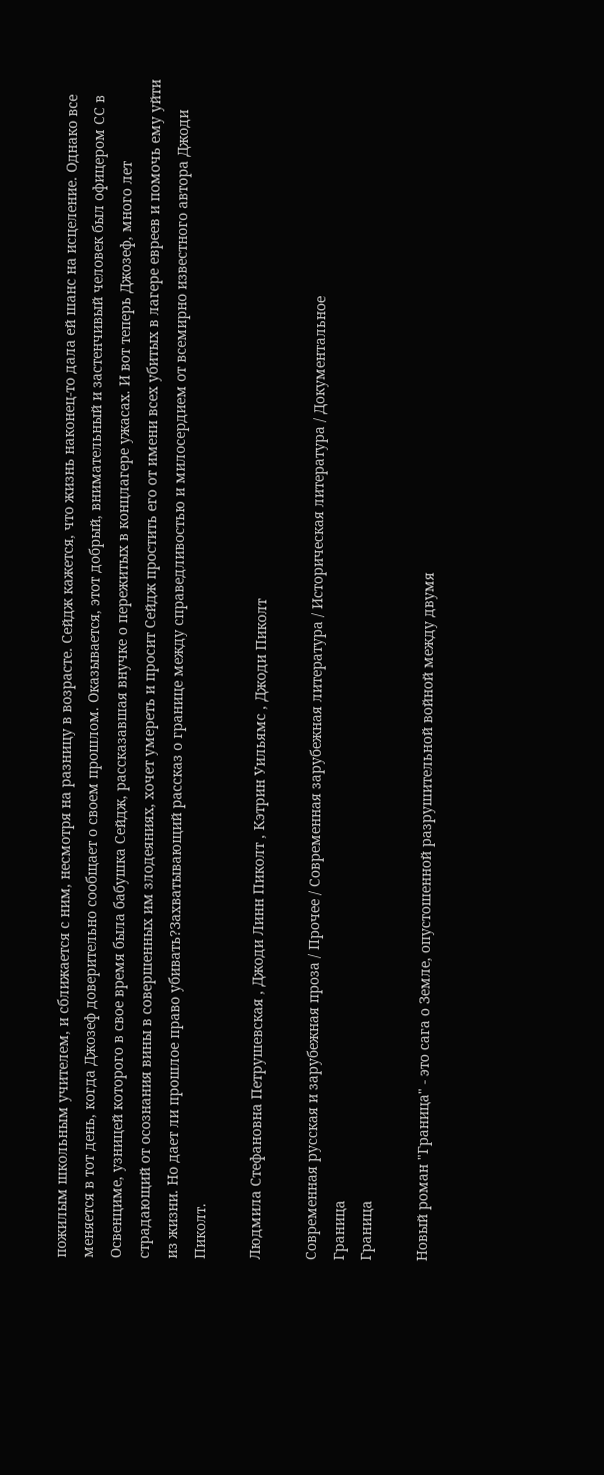пожилым школьным учителем, и сближается с ним, несмотря на разницу в возрасте. Сейдж кажется, что жизнь наконец-то дала ей шанс на исцеление. Однако все меняется в тот день, когда Джозеф доверительно сообщает о своем прошлом. Оказывается, этот добрый, внимательный и застенчивый человек был офицером СС в Освенциме, узницей которого в свое время была бабушка Сейдж, рассказавшая внучке о пережитых в концлагере ужасах. И вот теперь Джозеф, много лет страдающий от осознания вины в совершенных им злодеяниях, хочет умереть и просит Сейдж простить его от имени всех убитых в лагере евреев и помочь ему уйти из жизни. Но дает ли прошлое право убивать?Захватывающий рассказ о границе между справедливостью и милосердием от всемирно известного автора Джоди Пиколт.

Людмила Стефановна Петрушевская , Джоди Линн Пиколт , Кэтрин Уильямс , Джоди Пиколт

Современная русская и зарубежная проза / Прочее / Современная зарубежная литература / Историческая литература / Документальное
Граница
Граница

Новый роман "Граница" - это сага о Земле, опустошенной разрушительной войной между двумя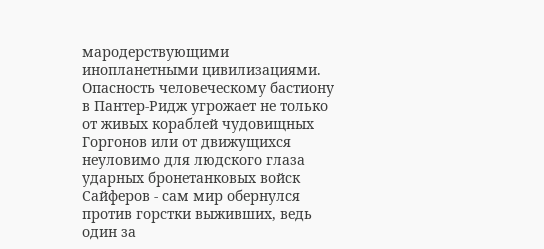мародерствующими инопланетными цивилизациями. Опасность человеческому бастиону в Пантер-Ридж угрожает не только от живых кораблей чудовищных Горгонов или от движущихся неуловимо для людского глаза ударных бронетанковых войск Сайферов - сам мир обернулся против горстки выживших, ведь один за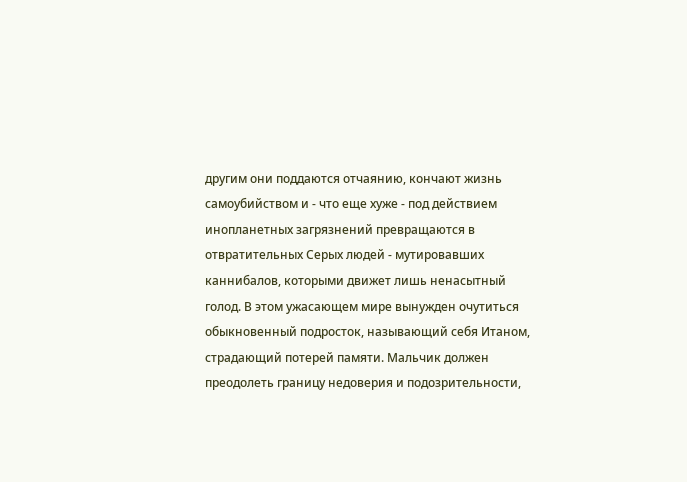другим они поддаются отчаянию, кончают жизнь самоубийством и - что еще хуже - под действием инопланетных загрязнений превращаются в отвратительных Серых людей - мутировавших каннибалов, которыми движет лишь ненасытный голод. В этом ужасающем мире вынужден очутиться обыкновенный подросток, называющий себя Итаном, страдающий потерей памяти. Мальчик должен преодолеть границу недоверия и подозрительности,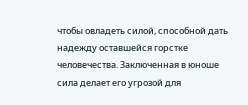чтобы овладеть силой, способной дать надежду оставшейся горстке человечества. Заключенная в юноше сила делает его угрозой для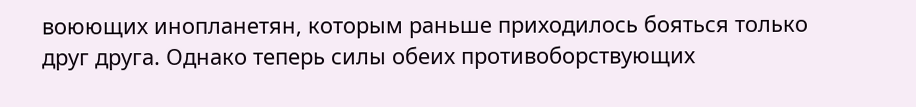воюющих инопланетян, которым раньше приходилось бояться только друг друга. Однако теперь силы обеих противоборствующих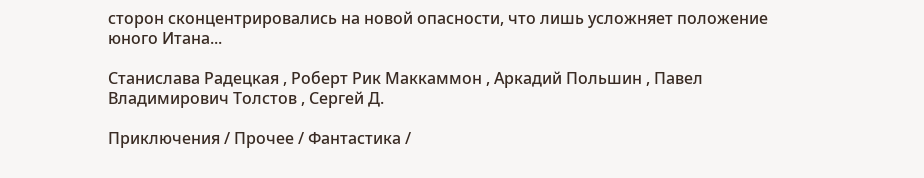сторон сконцентрировались на новой опасности, что лишь усложняет положение юного Итана...

Станислава Радецкая , Роберт Рик Маккаммон , Аркадий Польшин , Павел Владимирович Толстов , Сергей Д.

Приключения / Прочее / Фантастика /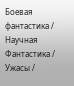Боевая фантастика / Научная Фантастика / Ужасы /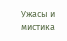Ужасы и мистика